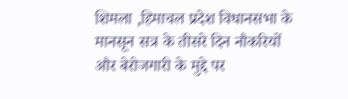शिमला ,हिमाचल प्रदेश विधानसभा के मानसून सत्र के तीसरे दिन नौकरियों और बेरोजगारी के मुद्दे पर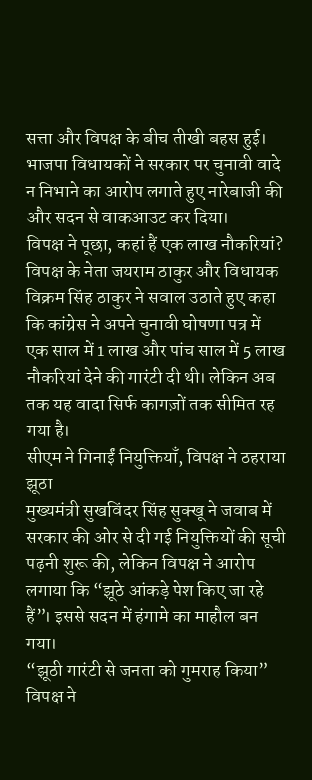सत्ता और विपक्ष के बीच तीखी बहस हुई। भाजपा विधायकों ने सरकार पर चुनावी वादे न निभाने का आरोप लगाते हुए नारेबाजी की और सदन से वाकआउट कर दिया।
विपक्ष ने पूछा, कहां हैं एक लाख नौकरियां?
विपक्ष के नेता जयराम ठाकुर और विधायक विक्रम सिंह ठाकुर ने सवाल उठाते हुए कहा कि कांग्रेस ने अपने चुनावी घोषणा पत्र में एक साल में 1 लाख और पांच साल में 5 लाख नौकरियां देने की गारंटी दी थी। लेकिन अब तक यह वादा सिर्फ कागज़ों तक सीमित रह गया है।
सीएम ने गिनाईं नियुक्तियाँ, विपक्ष ने ठहराया झूठा
मुख्यमंत्री सुखविंदर सिंह सुक्खू ने जवाब में सरकार की ओर से दी गई नियुक्तियों की सूची पढ़नी शुरू की, लेकिन विपक्ष ने आरोप लगाया कि “झूठे आंकड़े पेश किए जा रहे हैं”। इससे सदन में हंगामे का माहौल बन गया।
“झूठी गारंटी से जनता को गुमराह किया”
विपक्ष ने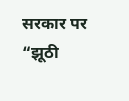सरकार पर “झूठी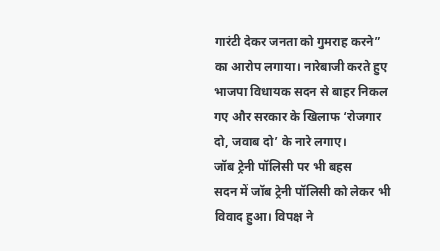गारंटी देकर जनता को गुमराह करने” का आरोप लगाया। नारेबाजी करते हुए भाजपा विधायक सदन से बाहर निकल गए और सरकार के खिलाफ ‘रोजगार दो, जवाब दो’ के नारे लगाए।
जॉब ट्रेनी पॉलिसी पर भी बहस
सदन में जॉब ट्रेनी पॉलिसी को लेकर भी विवाद हुआ। विपक्ष ने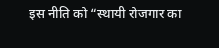इस नीति को “स्थायी रोजगार का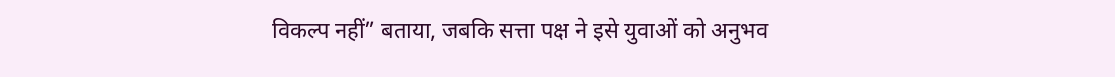विकल्प नहीं” बताया, जबकि सत्ता पक्ष ने इसे युवाओं को अनुभव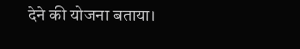देने की योजना बताया।